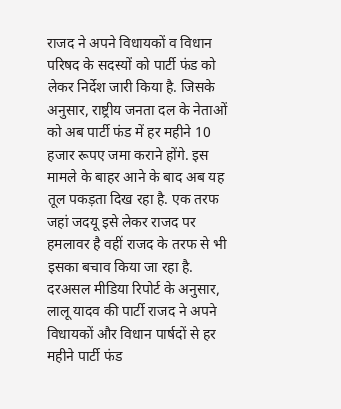राजद ने अपने विधायकों व विधान परिषद के सदस्यों को पार्टी फंड को लेकर निर्देश जारी किया है. जिसके अनुसार, राष्ट्रीय जनता दल के नेताओं को अब पार्टी फंड में हर महीने 10 हजार रूपए जमा कराने होंगे. इस मामले के बाहर आने के बाद अब यह तूल पकड़ता दिख रहा है. एक तरफ जहां जदयू इसे लेकर राजद पर हमलावर है वहीं राजद के तरफ से भी इसका बचाव किया जा रहा है.
दरअसल मीडिया रिपोर्ट के अनुसार, लालू यादव की पार्टी राजद ने अपने विधायकों और विधान पार्षदों से हर महीने पार्टी फंड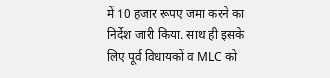में 10 हजार रूपए जमा करने का निर्देश जारी किया. साथ ही इसके लिए पूर्व विधायकों व MLC को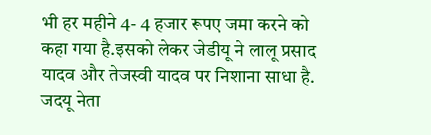भी हर महीने 4- 4 हजार रूपए जमा करने को कहा गया है.इसको लेकर जेडीयू ने लालू प्रसाद यादव और तेजस्वी यादव पर निशाना साधा है.
जदयू नेता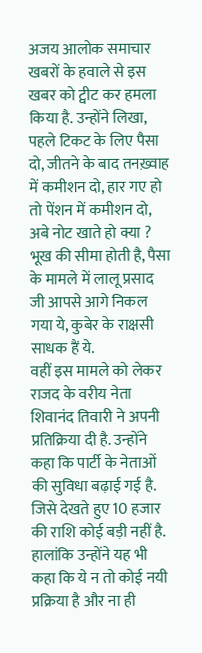अजय आलोक समाचार खबरों के हवाले से इस खबर को ट्वीट कर हमला किया है. उन्होंने लिखा, पहले टिकट के लिए पैसा दो, जीतने के बाद तनख़्वाह में कमीशन दो, हार गए हो तो पेंशन में कमीशन दो, अबे नोट खाते हो क्या ? भूख की सीमा होती है, पैसा के मामले में लालू प्रसाद जी आपसे आगे निकल गया ये, कुबेर के राक्षसी साधक हैं ये.
वहीं इस मामले को लेकर राजद के वरीय नेता शिवानंद तिवारी ने अपनी प्रतिक्रिया दी है. उन्होंने कहा कि पार्टी के नेताओं की सुविधा बढ़ाई गई है. जिसे देखते हुए 10 हजार की राशि कोई बड़ी नहीं है. हालांकि उन्होंने यह भी कहा कि ये न तो कोई नयी प्रक्रिया है और ना ही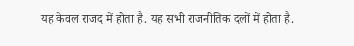यह केवल राजद में होता है. यह सभी राजनीतिक दलों में होता है.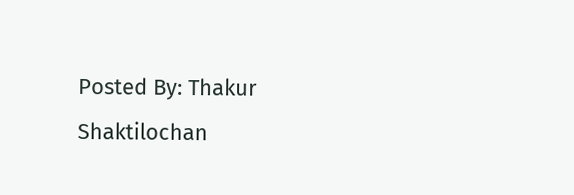Posted By: Thakur Shaktilochan